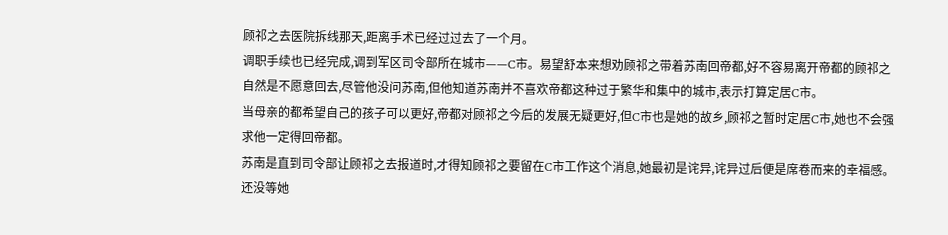顾祁之去医院拆线那天,距离手术已经过过去了一个月。
调职手续也已经完成,调到军区司令部所在城市——C市。易望舒本来想劝顾祁之带着苏南回帝都,好不容易离开帝都的顾祁之自然是不愿意回去,尽管他没问苏南,但他知道苏南并不喜欢帝都这种过于繁华和集中的城市,表示打算定居C市。
当母亲的都希望自己的孩子可以更好,帝都对顾祁之今后的发展无疑更好,但C市也是她的故乡,顾祁之暂时定居C市,她也不会强求他一定得回帝都。
苏南是直到司令部让顾祁之去报道时,才得知顾祁之要留在C市工作这个消息,她最初是诧异,诧异过后便是席卷而来的幸福感。
还没等她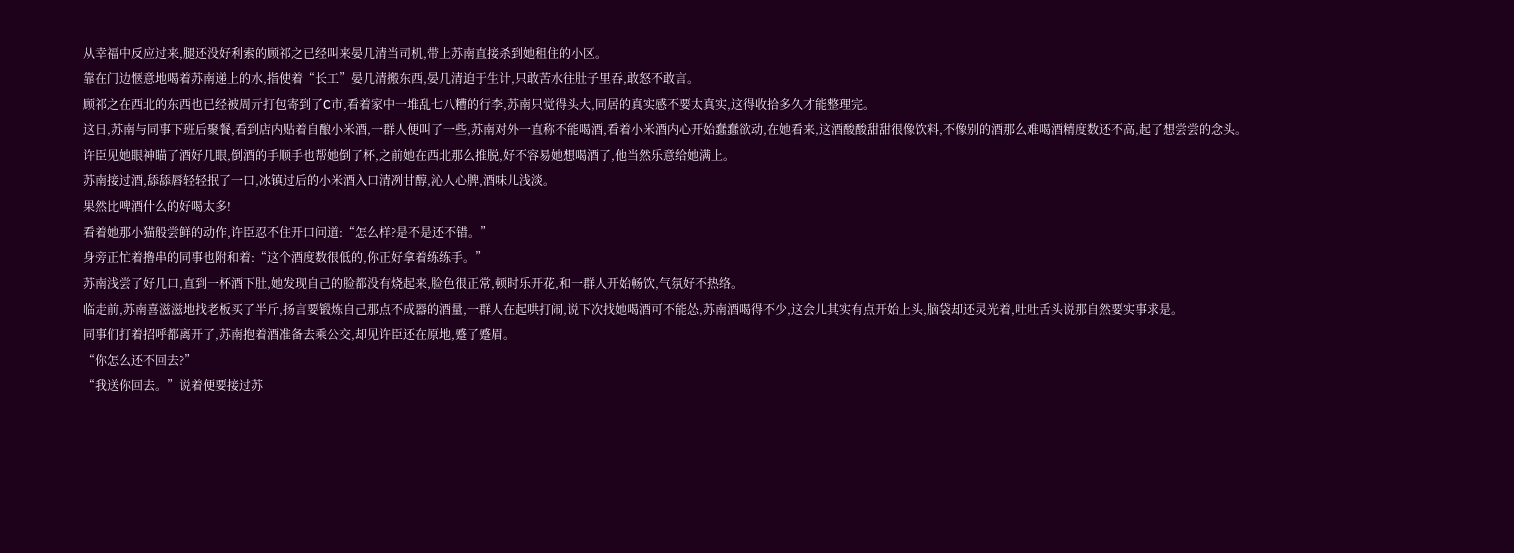从幸福中反应过来,腿还没好利索的顾祁之已经叫来晏几清当司机,带上苏南直接杀到她租住的小区。
靠在门边惬意地喝着苏南递上的水,指使着“长工”晏几清搬东西,晏几清迫于生计,只敢苦水往肚子里吞,敢怒不敢言。
顾祁之在西北的东西也已经被周亓打包寄到了C市,看着家中一堆乱七八糟的行李,苏南只觉得头大,同居的真实感不要太真实,这得收拾多久才能整理完。
这日,苏南与同事下班后聚餐,看到店内贴着自酿小米酒,一群人便叫了一些,苏南对外一直称不能喝酒,看着小米酒内心开始蠢蠢欲动,在她看来,这酒酸酸甜甜很像饮料,不像别的酒那么难喝酒精度数还不高,起了想尝尝的念头。
许臣见她眼神瞄了酒好几眼,倒酒的手顺手也帮她倒了杯,之前她在西北那么推脱,好不容易她想喝酒了,他当然乐意给她满上。
苏南接过酒,舔舔唇轻轻抿了一口,冰镇过后的小米酒入口清冽甘醇,沁人心脾,酒味儿浅淡。
果然比啤酒什么的好喝太多!
看着她那小猫般尝鲜的动作,许臣忍不住开口问道:“怎么样?是不是还不错。”
身旁正忙着撸串的同事也附和着:“这个酒度数很低的,你正好拿着练练手。”
苏南浅尝了好几口,直到一杯酒下肚,她发现自己的脸都没有烧起来,脸色很正常,顿时乐开花,和一群人开始畅饮,气氛好不热络。
临走前,苏南喜滋滋地找老板买了半斤,扬言要锻炼自己那点不成器的酒量,一群人在起哄打闹,说下次找她喝酒可不能怂,苏南酒喝得不少,这会儿其实有点开始上头,脑袋却还灵光着,吐吐舌头说那自然要实事求是。
同事们打着招呼都离开了,苏南抱着酒准备去乘公交,却见许臣还在原地,蹙了蹙眉。
“你怎么还不回去?”
“我送你回去。”说着便要接过苏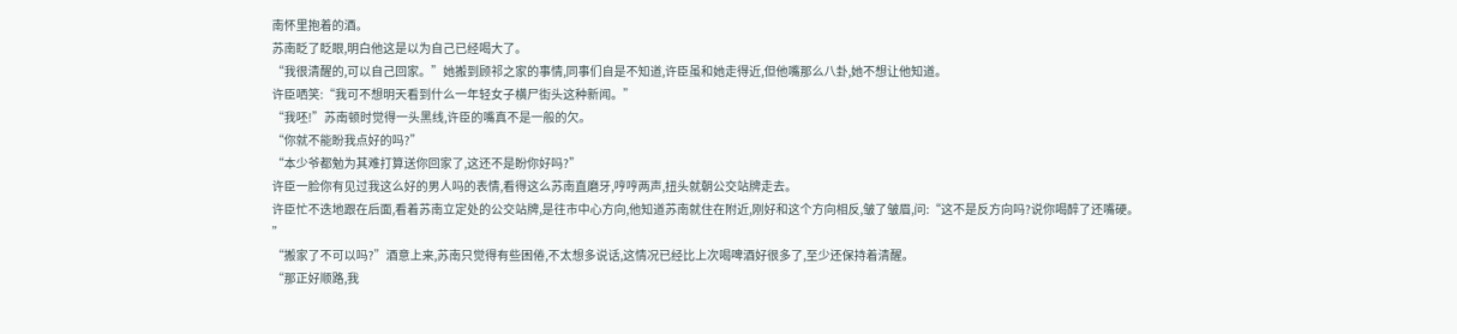南怀里抱着的酒。
苏南眨了眨眼,明白他这是以为自己已经喝大了。
“我很清醒的,可以自己回家。”她搬到顾祁之家的事情,同事们自是不知道,许臣虽和她走得近,但他嘴那么八卦,她不想让他知道。
许臣哂笑:“我可不想明天看到什么一年轻女子横尸街头这种新闻。”
“我呸!”苏南顿时觉得一头黑线,许臣的嘴真不是一般的欠。
“你就不能盼我点好的吗?”
“本少爷都勉为其难打算送你回家了,这还不是盼你好吗?”
许臣一脸你有见过我这么好的男人吗的表情,看得这么苏南直磨牙,哼哼两声,扭头就朝公交站牌走去。
许臣忙不迭地跟在后面,看着苏南立定处的公交站牌,是往市中心方向,他知道苏南就住在附近,刚好和这个方向相反,皱了皱眉,问:“这不是反方向吗?说你喝醉了还嘴硬。
”
“搬家了不可以吗?”酒意上来,苏南只觉得有些困倦,不太想多说话,这情况已经比上次喝啤酒好很多了,至少还保持着清醒。
“那正好顺路,我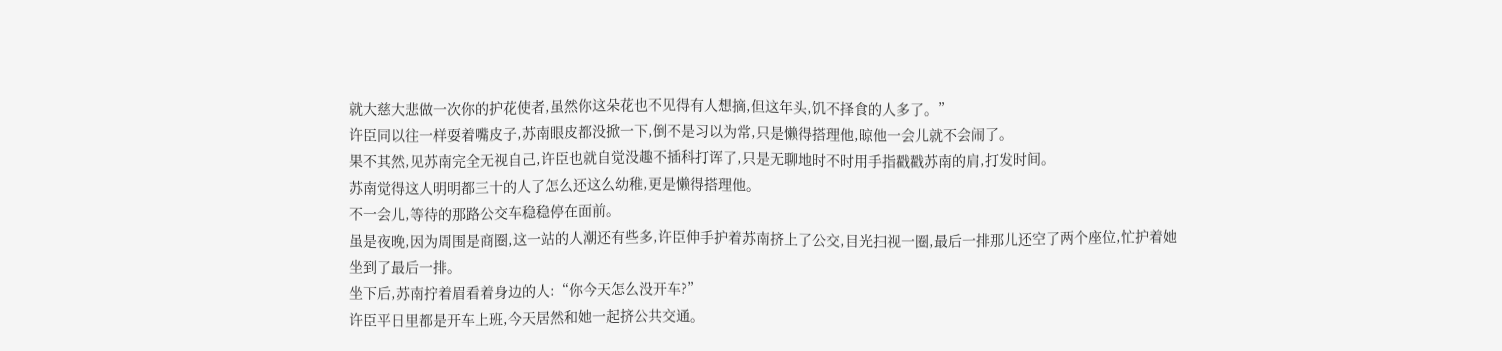就大慈大悲做一次你的护花使者,虽然你这朵花也不见得有人想摘,但这年头,饥不择食的人多了。”
许臣同以往一样耍着嘴皮子,苏南眼皮都没掀一下,倒不是习以为常,只是懒得搭理他,晾他一会儿就不会闹了。
果不其然,见苏南完全无视自己,许臣也就自觉没趣不插科打诨了,只是无聊地时不时用手指戳戳苏南的肩,打发时间。
苏南觉得这人明明都三十的人了怎么还这么幼稚,更是懒得搭理他。
不一会儿,等待的那路公交车稳稳停在面前。
虽是夜晚,因为周围是商圈,这一站的人潮还有些多,许臣伸手护着苏南挤上了公交,目光扫视一圈,最后一排那儿还空了两个座位,忙护着她坐到了最后一排。
坐下后,苏南拧着眉看着身边的人:“你今天怎么没开车?”
许臣平日里都是开车上班,今天居然和她一起挤公共交通。